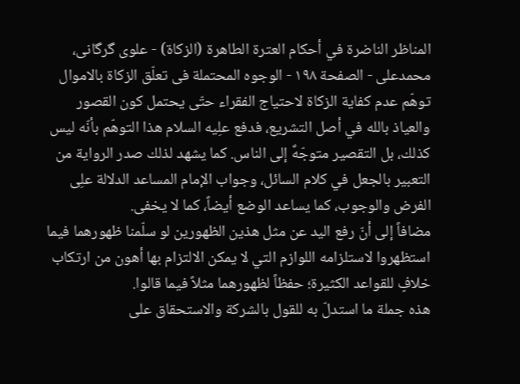المناظر الناضرة في أحکام العترة الطاهرة (الزکاة) - علوی گرگانی، محمدعلی - الصفحة ١٩٨ - الوجوه المحتملة فی تعلّق الزکاة بالاموال
توهّم عدم كفاية الزكاة لاحتياج الفقراء حتّى يحتمل كون القصور والعياذ بالله في أصل التشريع، فدفع علِیه السلام هذا التوهّم بأنّه ليس كذلك، بل التقصير متوجّهٌ إلى الناس. كما يشهد لذلك صدر الرواية من التعبير بالجعل في كلام السائل، وجواب الإمام المساعد الدلالة علِی الفرض والوجوب، كما يساعد الوضع أيضاً، كما لا يخفى.
مضافاً إلى أنّ رفع اليد عن مثل هذين الظهورين لو سلّمنا ظهورهما فيما استظهروا لاستلزامه اللوازم التي لا يمكن الالتزام بها أهون من ارتكاب خلافٍ للقواعد الكثيرة؛ حفظاً لظهورهما مثلاً فيما قالوا.
هذه جملة ما استدلّ به للقول بالشركة والاستحقاق على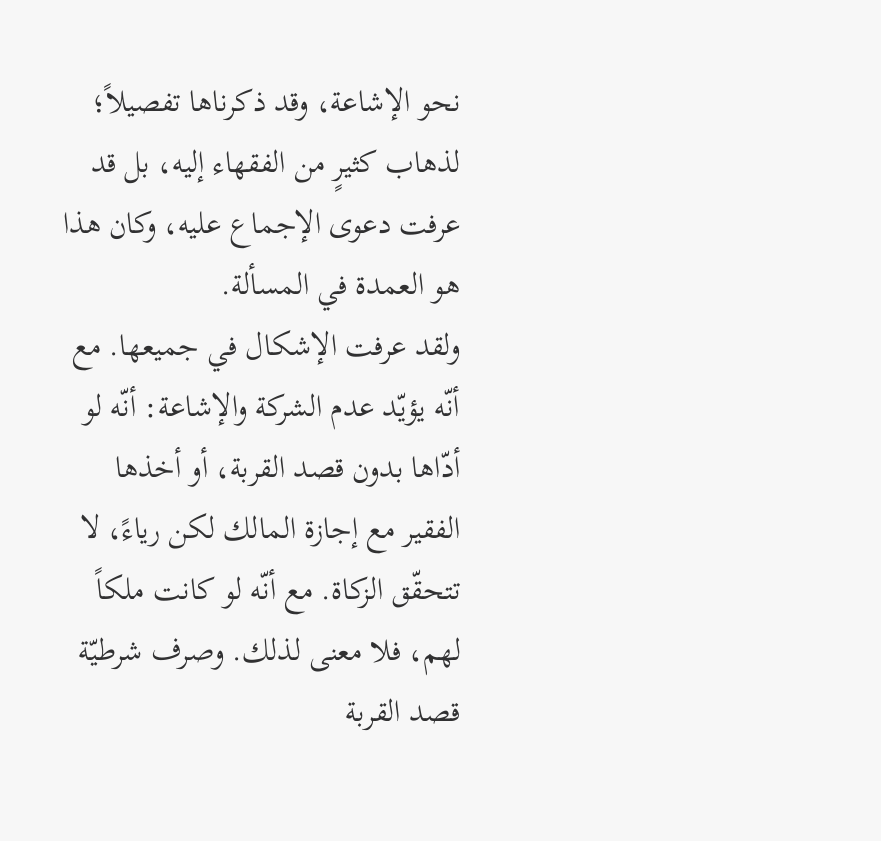نحو الإشاعة، وقد ذكرناها تفصيلاً؛ لذهاب كثيرٍ من الفقهاء إليه، بل قد عرفت دعوى الإجماع عليه، وكان هذا هو العمدة في المسألة.
ولقد عرفت الإشكال في جميعها. مع أنّه يؤيّد عدم الشركة والإشاعة: أنّه لو أدّاها بدون قصد القربة، أو أخذها الفقير مع إجازة المالك لكن رياءً، لا تتحقّق الزكاة. مع أنّه لو كانت ملكاً لهم، فلا معنى لذلك. وصرف شرطيّة قصد القربة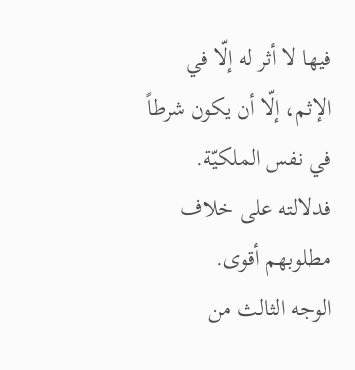فيها لا أثر له إلّا في الإثم، إلّا أن يكون شرطاً في نفس الملكيّة. فدلالته على خلاف مطلوبهم أقوى.
الوجه الثالث من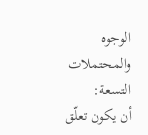الوجوه والمحتملات التسعة:
أن يكون تعلّق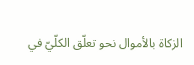الزكاة بالأموال نحو تعلّق الكلّيّ في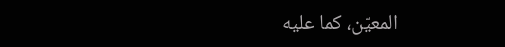المعيّن، كما عليه